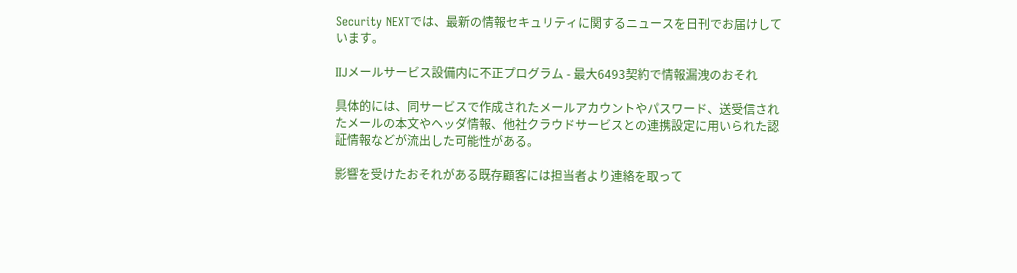Security NEXTでは、最新の情報セキュリティに関するニュースを日刊でお届けしています。

IIJメールサービス設備内に不正プログラム - 最大6493契約で情報漏洩のおそれ

具体的には、同サービスで作成されたメールアカウントやパスワード、送受信されたメールの本文やヘッダ情報、他社クラウドサービスとの連携設定に用いられた認証情報などが流出した可能性がある。

影響を受けたおそれがある既存顧客には担当者より連絡を取って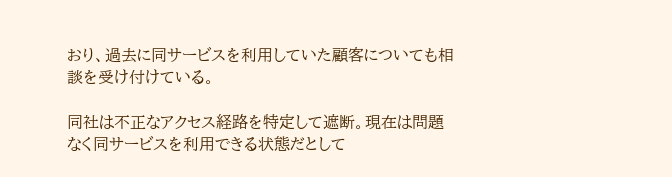おり、過去に同サービスを利用していた顧客についても相談を受け付けている。

同社は不正なアクセス経路を特定して遮断。現在は問題なく同サービスを利用できる状態だとして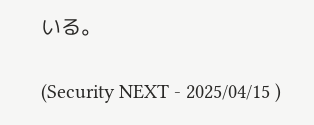いる。

(Security NEXT - 2025/04/15 )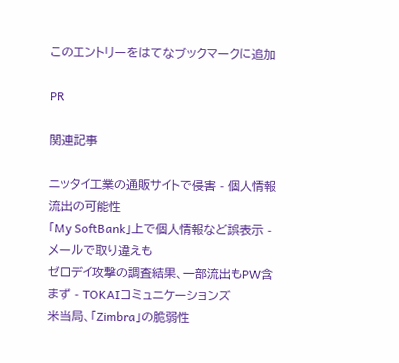このエントリーをはてなブックマークに追加

PR

関連記事

ニッタイ工業の通販サイトで侵害 - 個人情報流出の可能性
「My SoftBank」上で個人情報など誤表示 - メールで取り違えも
ゼロデイ攻撃の調査結果、一部流出もPW含まず - TOKAIコミュニケーションズ
米当局、「Zimbra」の脆弱性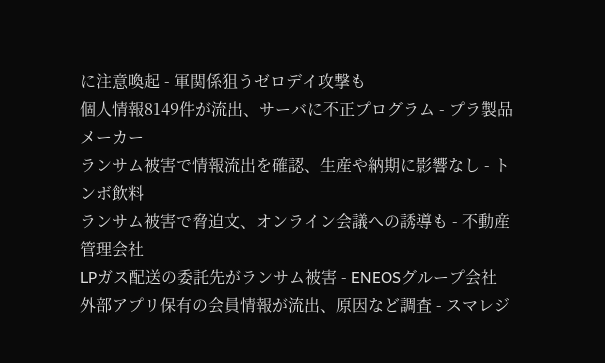に注意喚起 - 軍関係狙うゼロデイ攻撃も
個人情報8149件が流出、サーバに不正プログラム - プラ製品メーカー
ランサム被害で情報流出を確認、生産や納期に影響なし - トンボ飲料
ランサム被害で脅迫文、オンライン会議への誘導も - 不動産管理会社
LPガス配送の委託先がランサム被害 - ENEOSグループ会社
外部アプリ保有の会員情報が流出、原因など調査 - スマレジ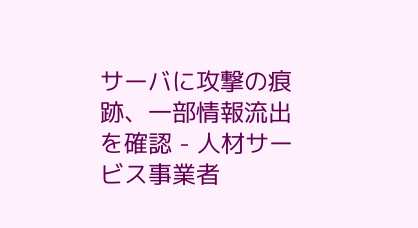サーバに攻撃の痕跡、一部情報流出を確認 - 人材サービス事業者